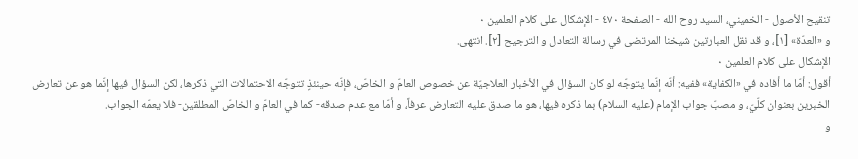تنقيح الأصول - الخميني، السيد روح الله - الصفحة ٤٧٠ - الإشكال على كلام العلمين ٠
و «العدّة» [١]، و قد نقل العبارتين شيخنا المرتضى في رسالة التعادل و الترجيح [٢]. انتهى.
الإشكال على كلام العلمين ٠
أقول: أمّا ما أفاده في «الكفاية» ففيه: أنّه إنّما يتوجّه لو كان السؤال في الأخبار العلاجيّة عن خصوص العامّ و الخاصّ، فإنّه حينئذٍ تتوجّه الاحتمالات التي ذكرها، لكن السؤال فيها إنّما هو عن تعارض الخبرين بعنوان كلّيّ، و مصبّ جواب الإمام (عليه السلام) بما ذكره فيها، هو ما صدق عليه التعارض عرفاً، و أمّا مع عدم صدقه- كما في العامّ و الخاصّ المطلقين- فلا يعمّه الجواب.
و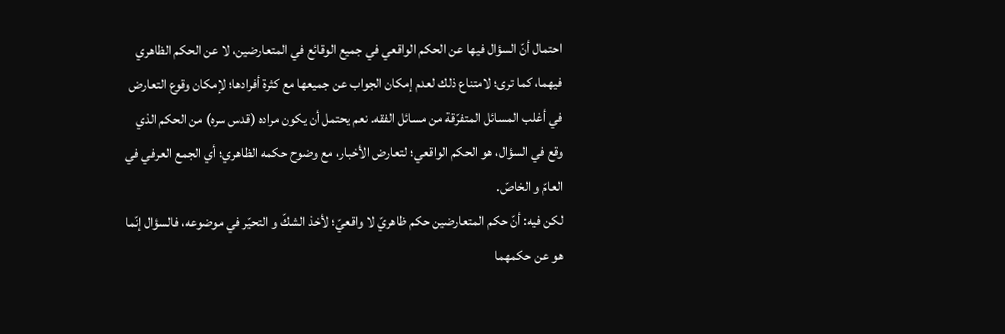احتمال أنّ السؤال فيها عن الحكم الواقعي في جميع الوقائع في المتعارضين، لا عن الحكم الظاهري فيهما، كما ترى؛ لامتناع ذلك لعدم إمكان الجواب عن جميعها مع كثرة أفرادها؛ لإمكان وقوع التعارض في أغلب المسائل المتفرّقة من مسائل الفقه. نعم يحتمل أن يكون مراده (قدس سره) من الحكم الذي وقع في السؤال، هو الحكم الواقعي؛ لتعارض الأخبار، مع وضوح حكمه الظاهري؛ أي الجمع العرفي في العامّ و الخاصّ.
لكن فيه: أنّ حكم المتعارضين حكم ظاهريّ لا واقعيّ؛ لأخذ الشكّ و التحيّر في موضوعه، فالسؤال إنّما هو عن حكمهما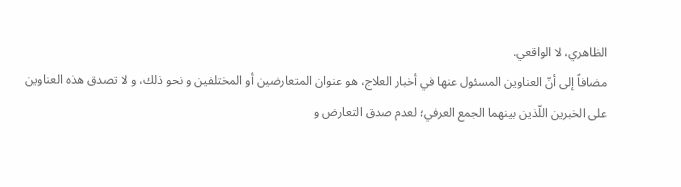الظاهري، لا الواقعي.
مضافاً إلى أنّ العناوين المسئول عنها في أخبار العلاج، هو عنوان المتعارضين أو المختلفين و نحو ذلك، و لا تصدق هذه العناوين على الخبرين اللّذين بينهما الجمع العرفي؛ لعدم صدق التعارض و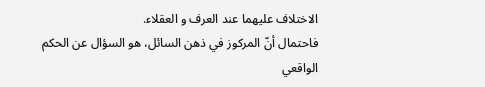الاختلاف عليهما عند العرف و العقلاء.
فاحتمال أنّ المركوز في ذهن السائل، هو السؤال عن الحكم الواقعي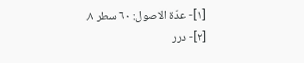[١]- عدّة الاصول: ٦٠ سطر ٨.
[٢]- درر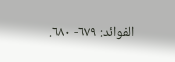الفوائد: ٦٧٩- ٦٨٠.